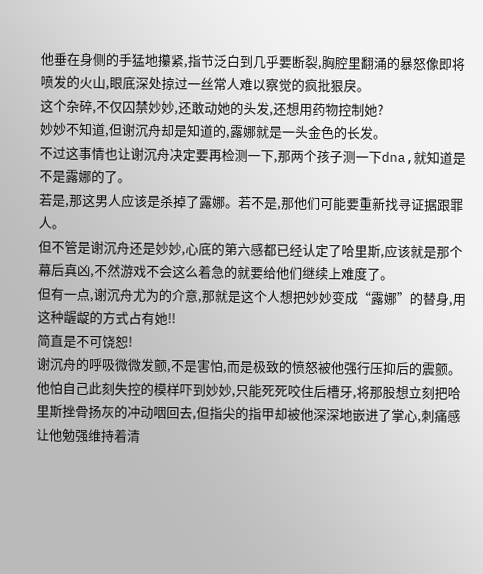他垂在身侧的手猛地攥紧,指节泛白到几乎要断裂,胸腔里翻涌的暴怒像即将喷发的火山,眼底深处掠过一丝常人难以察觉的疯批狠戾。
这个杂碎,不仅囚禁妙妙,还敢动她的头发,还想用药物控制她?
妙妙不知道,但谢沉舟却是知道的,露娜就是一头金色的长发。
不过这事情也让谢沉舟决定要再检测一下,那两个孩子测一下dna,就知道是不是露娜的了。
若是,那这男人应该是杀掉了露娜。若不是,那他们可能要重新找寻证据跟罪人。
但不管是谢沉舟还是妙妙,心底的第六感都已经认定了哈里斯,应该就是那个幕后真凶,不然游戏不会这么着急的就要给他们继续上难度了。
但有一点,谢沉舟尤为的介意,那就是这个人想把妙妙变成“露娜”的替身,用这种龌龊的方式占有她!!
简直是不可饶恕!
谢沉舟的呼吸微微发颤,不是害怕,而是极致的愤怒被他强行压抑后的震颤。
他怕自己此刻失控的模样吓到妙妙,只能死死咬住后槽牙,将那股想立刻把哈里斯挫骨扬灰的冲动咽回去,但指尖的指甲却被他深深地嵌进了掌心,刺痛感让他勉强维持着清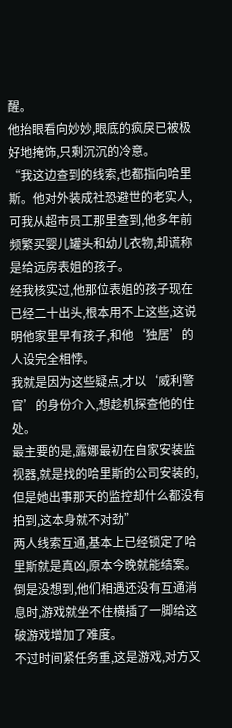醒。
他抬眼看向妙妙,眼底的疯戾已被极好地掩饰,只剩沉沉的冷意。
“我这边查到的线索,也都指向哈里斯。他对外装成社恐避世的老实人,可我从超市员工那里查到,他多年前频繁买婴儿罐头和幼儿衣物,却谎称是给远房表姐的孩子。
经我核实过,他那位表姐的孩子现在已经二十出头,根本用不上这些,这说明他家里早有孩子,和他‘独居’的人设完全相悖。
我就是因为这些疑点,才以‘威利警官’的身份介入,想趁机探查他的住处。
最主要的是,露娜最初在自家安装监视器,就是找的哈里斯的公司安装的,但是她出事那天的监控却什么都没有拍到,这本身就不对劲”
两人线索互通,基本上已经锁定了哈里斯就是真凶,原本今晚就能结案。
倒是没想到,他们相遇还没有互通消息时,游戏就坐不住横插了一脚给这破游戏增加了难度。
不过时间紧任务重,这是游戏,对方又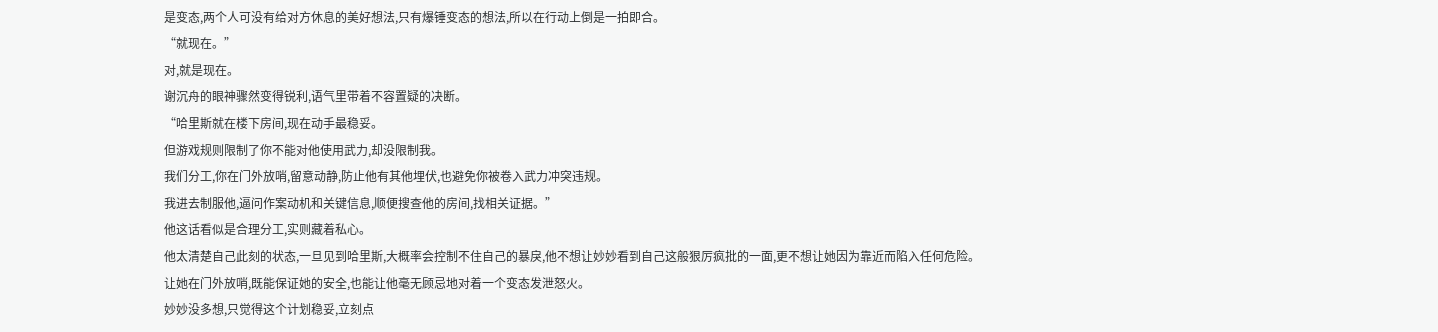是变态,两个人可没有给对方休息的美好想法,只有爆锤变态的想法,所以在行动上倒是一拍即合。
“就现在。”
对,就是现在。
谢沉舟的眼神骤然变得锐利,语气里带着不容置疑的决断。
“哈里斯就在楼下房间,现在动手最稳妥。
但游戏规则限制了你不能对他使用武力,却没限制我。
我们分工,你在门外放哨,留意动静,防止他有其他埋伏,也避免你被卷入武力冲突违规。
我进去制服他,逼问作案动机和关键信息,顺便搜查他的房间,找相关证据。”
他这话看似是合理分工,实则藏着私心。
他太清楚自己此刻的状态,一旦见到哈里斯,大概率会控制不住自己的暴戾,他不想让妙妙看到自己这般狠厉疯批的一面,更不想让她因为靠近而陷入任何危险。
让她在门外放哨,既能保证她的安全,也能让他毫无顾忌地对着一个变态发泄怒火。
妙妙没多想,只觉得这个计划稳妥,立刻点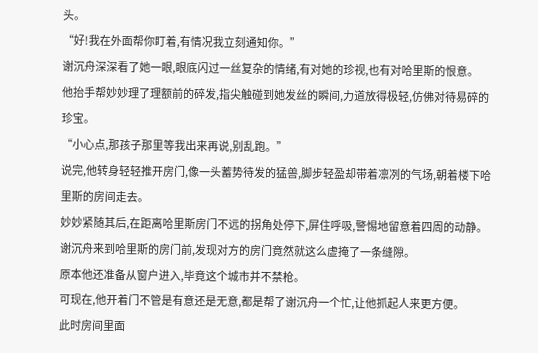头。
“好!我在外面帮你盯着,有情况我立刻通知你。”
谢沉舟深深看了她一眼,眼底闪过一丝复杂的情绪,有对她的珍视,也有对哈里斯的恨意。
他抬手帮妙妙理了理额前的碎发,指尖触碰到她发丝的瞬间,力道放得极轻,仿佛对待易碎的珍宝。
“小心点,那孩子那里等我出来再说,别乱跑。”
说完,他转身轻轻推开房门,像一头蓄势待发的猛兽,脚步轻盈却带着凛冽的气场,朝着楼下哈里斯的房间走去。
妙妙紧随其后,在距离哈里斯房门不远的拐角处停下,屏住呼吸,警惕地留意着四周的动静。
谢沉舟来到哈里斯的房门前,发现对方的房门竟然就这么虚掩了一条缝隙。
原本他还准备从窗户进入,毕竟这个城市并不禁枪。
可现在,他开着门不管是有意还是无意,都是帮了谢沉舟一个忙,让他抓起人来更方便。
此时房间里面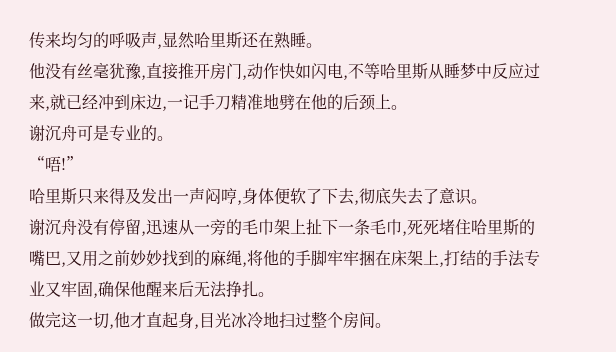传来均匀的呼吸声,显然哈里斯还在熟睡。
他没有丝毫犹豫,直接推开房门,动作快如闪电,不等哈里斯从睡梦中反应过来,就已经冲到床边,一记手刀精准地劈在他的后颈上。
谢沉舟可是专业的。
“唔!”
哈里斯只来得及发出一声闷哼,身体便软了下去,彻底失去了意识。
谢沉舟没有停留,迅速从一旁的毛巾架上扯下一条毛巾,死死堵住哈里斯的嘴巴,又用之前妙妙找到的麻绳,将他的手脚牢牢捆在床架上,打结的手法专业又牢固,确保他醒来后无法挣扎。
做完这一切,他才直起身,目光冰冷地扫过整个房间。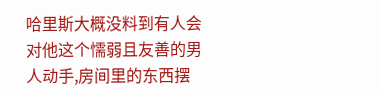哈里斯大概没料到有人会对他这个懦弱且友善的男人动手,房间里的东西摆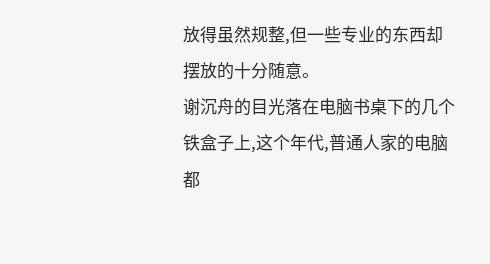放得虽然规整,但一些专业的东西却摆放的十分随意。
谢沉舟的目光落在电脑书桌下的几个铁盒子上,这个年代,普通人家的电脑都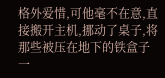格外爱惜,可他毫不在意,直接搬开主机,挪动了桌子,将那些被压在地下的铁盒子一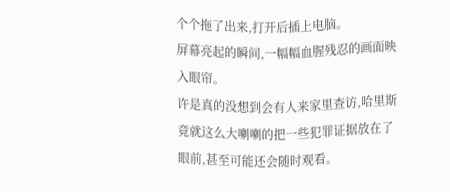个个拖了出来,打开后插上电脑。
屏幕亮起的瞬间,一幅幅血腥残忍的画面映入眼帘。
许是真的没想到会有人来家里查访,哈里斯竟就这么大喇喇的把一些犯罪证据放在了眼前,甚至可能还会随时观看。